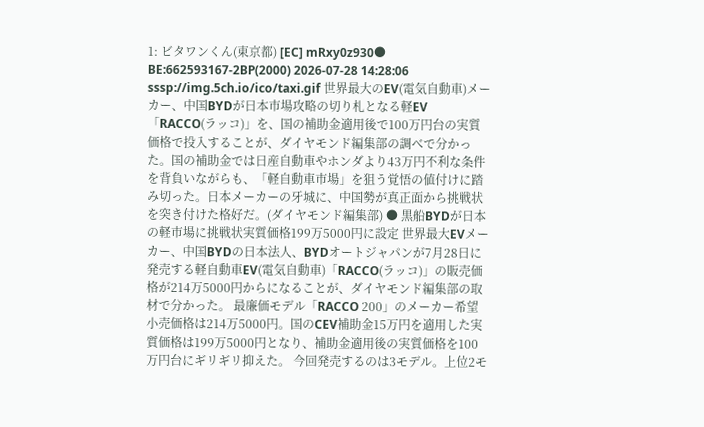1: ビタワンくん(東京都) [EC] mRxy0z930● BE:662593167-2BP(2000) 2026-07-28 14:28:06 sssp://img.5ch.io/ico/taxi.gif 世界最大のEV(電気自動車)メーカー、中国BYDが日本市場攻略の切り札となる軽EV「RACCO(ラッコ)」を、国の補助金適用後で100万円台の実質価格で投入することが、ダイヤモンド編集部の調べで分かった。国の補助金では日産自動車やホンダより43万円不利な条件を背負いながらも、「軽自動車市場」を狙う覚悟の値付けに踏み切った。日本メーカーの牙城に、中国勢が真正面から挑戦状を突き付けた格好だ。(ダイヤモンド編集部) ● 黒船BYDが日本の軽市場に挑戦状実質価格199万5000円に設定 世界最大EVメーカー、中国BYDの日本法人、BYDオートジャパンが7月28日に発売する軽自動車EV(電気自動車)「RACCO(ラッコ)」の販売価格が214万5000円からになることが、ダイヤモンド編集部の取材で分かった。 最廉価モデル「RACCO 200」のメーカー希望小売価格は214万5000円。国のCEV補助金15万円を適用した実質価格は199万5000円となり、補助金適用後の実質価格を100万円台にギリギリ抑えた。 今回発売するのは3モデル。上位2モ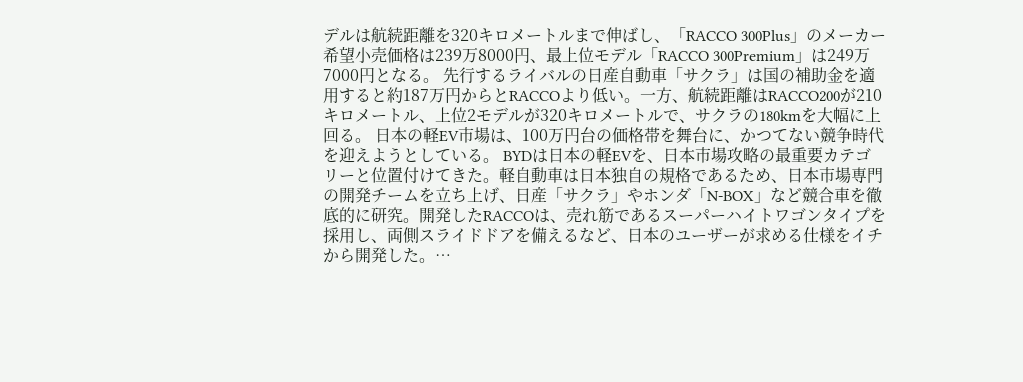デルは航続距離を320キロメートルまで伸ばし、「RACCO 300Plus」のメーカー希望小売価格は239万8000円、最上位モデル「RACCO 300Premium」は249万7000円となる。 先行するライバルの日産自動車「サクラ」は国の補助金を適用すると約187万円からとRACCOより低い。一方、航続距離はRACCO200が210キロメートル、上位2モデルが320キロメートルで、サクラの180kmを大幅に上回る。 日本の軽EV市場は、100万円台の価格帯を舞台に、かつてない競争時代を迎えようとしている。 BYDは日本の軽EVを、日本市場攻略の最重要カテゴリーと位置付けてきた。軽自動車は日本独自の規格であるため、日本市場専門の開発チームを立ち上げ、日産「サクラ」やホンダ「N-BOX」など競合車を徹底的に研究。開発したRACCOは、売れ筋であるスーパーハイトワゴンタイプを採用し、両側スライドドアを備えるなど、日本のユーザーが求める仕様をイチから開発した。…